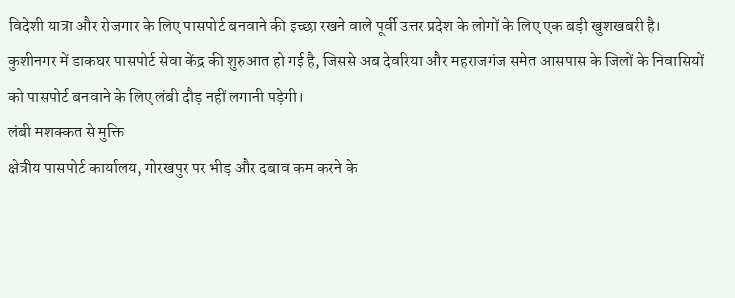विदेशी यात्रा और रोजगार के लिए पासपोर्ट बनवाने की इच्छा रखने वाले पूर्वी उत्तर प्रदेश के लोगों के लिए एक बड़ी खुशखबरी है। कुशीनगर में डाकघर पासपोर्ट सेवा केंद्र की शुरुआत हो गई है, जिससे अब देवरिया और महराजगंज समेत आसपास के जिलों के निवासियों को पासपोर्ट बनवाने के लिए लंबी दौड़ नहीं लगानी पड़ेगी।
लंबी मशक्कत से मुक्ति
क्षेत्रीय पासपोर्ट कार्यालय, गोरखपुर पर भीड़ और दबाव कम करने के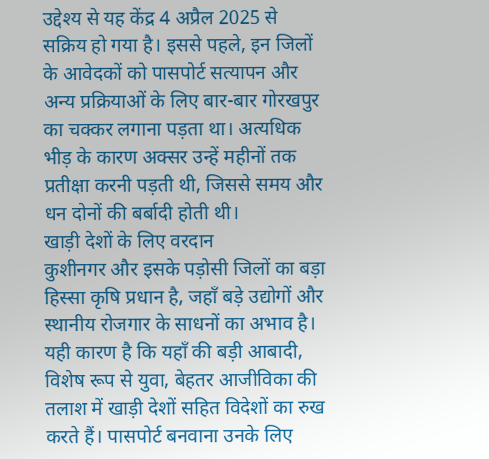उद्देश्य से यह केंद्र 4 अप्रैल 2025 से सक्रिय हो गया है। इससे पहले, इन जिलों के आवेदकों को पासपोर्ट सत्यापन और अन्य प्रक्रियाओं के लिए बार-बार गोरखपुर का चक्कर लगाना पड़ता था। अत्यधिक भीड़ के कारण अक्सर उन्हें महीनों तक प्रतीक्षा करनी पड़ती थी, जिससे समय और धन दोनों की बर्बादी होती थी।
खाड़ी देशों के लिए वरदान
कुशीनगर और इसके पड़ोसी जिलों का बड़ा हिस्सा कृषि प्रधान है, जहाँ बड़े उद्योगों और स्थानीय रोजगार के साधनों का अभाव है। यही कारण है कि यहाँ की बड़ी आबादी, विशेष रूप से युवा, बेहतर आजीविका की तलाश में खाड़ी देशों सहित विदेशों का रुख करते हैं। पासपोर्ट बनवाना उनके लिए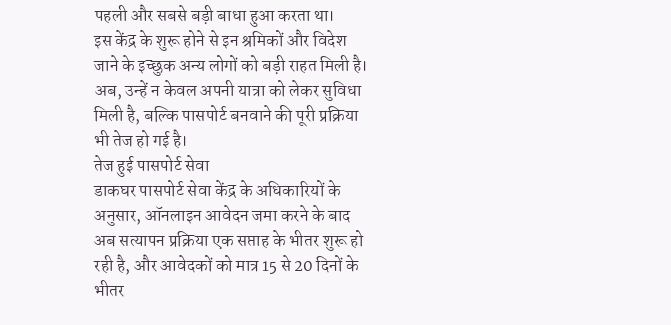पहली और सबसे बड़ी बाधा हुआ करता था।
इस केंद्र के शुरू होने से इन श्रमिकों और विदेश जाने के इच्छुक अन्य लोगों को बड़ी राहत मिली है। अब, उन्हें न केवल अपनी यात्रा को लेकर सुविधा मिली है, बल्कि पासपोर्ट बनवाने की पूरी प्रक्रिया भी तेज हो गई है।
तेज हुई पासपोर्ट सेवा
डाकघर पासपोर्ट सेवा केंद्र के अधिकारियों के अनुसार, ऑनलाइन आवेदन जमा करने के बाद अब सत्यापन प्रक्रिया एक सप्ताह के भीतर शुरू हो रही है, और आवेदकों को मात्र 15 से 20 दिनों के भीतर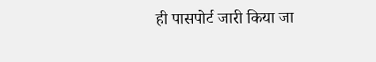ही पासपोर्ट जारी किया जा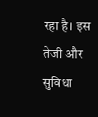रहा है। इस तेजी और सुविधा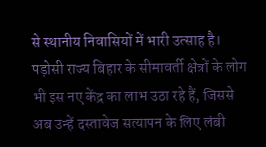से स्थानीय निवासियों में भारी उत्साह है। पड़ोसी राज्य बिहार के सीमावर्ती क्षेत्रों के लोग भी इस नए केंद्र का लाभ उठा रहे हैं, जिससे अब उन्हें दस्तावेज सत्यापन के लिए लंबी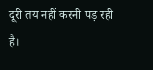दूरी तय नहीं करनी पड़ रही है।